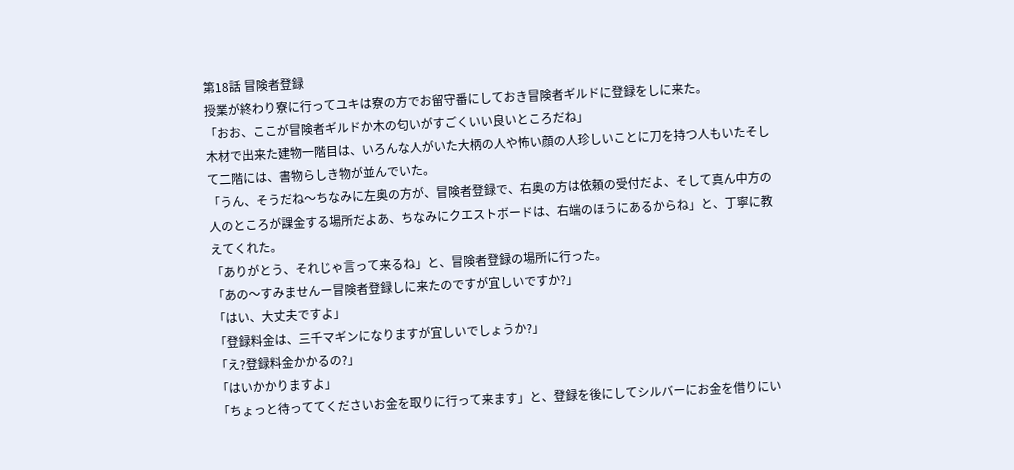第18話 冒険者登録
授業が終わり寮に行ってユキは寮の方でお留守番にしておき冒険者ギルドに登録をしに来た。
「おお、ここが冒険者ギルドか木の匂いがすごくいい良いところだね」
木材で出来た建物一階目は、いろんな人がいた大柄の人や怖い顔の人珍しいことに刀を持つ人もいたそして二階には、書物らしき物が並んでいた。
「うん、そうだね〜ちなみに左奥の方が、冒険者登録で、右奥の方は依頼の受付だよ、そして真ん中方の人のところが課金する場所だよあ、ちなみにクエストボードは、右端のほうにあるからね」と、丁寧に教えてくれた。
「ありがとう、それじゃ言って来るね」と、冒険者登録の場所に行った。
「あの〜すみませんー冒険者登録しに来たのですが宜しいですか?」
「はい、大丈夫ですよ」
「登録料金は、三千マギンになりますが宜しいでしょうか?」
「え?登録料金かかるの?」
「はいかかりますよ」
「ちょっと待っててくださいお金を取りに行って来ます」と、登録を後にしてシルバーにお金を借りにい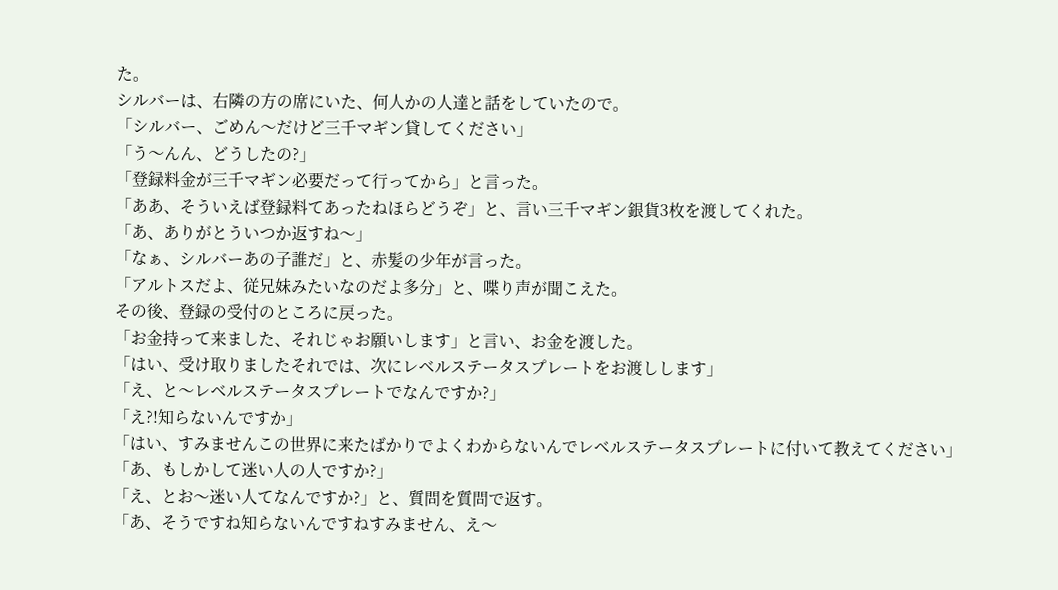た。
シルバーは、右隣の方の席にいた、何人かの人達と話をしていたので。
「シルバー、ごめん〜だけど三千マギン貸してください」
「う〜んん、どうしたの?」
「登録料金が三千マギン必要だって行ってから」と言った。
「ああ、そういえば登録料てあったねほらどうぞ」と、言い三千マギン銀貨3枚を渡してくれた。
「あ、ありがとういつか返すね〜」
「なぁ、シルバーあの子誰だ」と、赤髪の少年が言った。
「アルトスだよ、従兄妹みたいなのだよ多分」と、喋り声が聞こえた。
その後、登録の受付のところに戻った。
「お金持って来ました、それじゃお願いします」と言い、お金を渡した。
「はい、受け取りましたそれでは、次にレベルステータスプレートをお渡しします」
「え、と〜レベルステータスプレートでなんですか?」
「え?!知らないんですか」
「はい、すみませんこの世界に来たばかりでよくわからないんでレベルステータスプレートに付いて教えてください」
「あ、もしかして迷い人の人ですか?」
「え、とお〜迷い人てなんですか?」と、質問を質問で返す。
「あ、そうですね知らないんですねすみません、え〜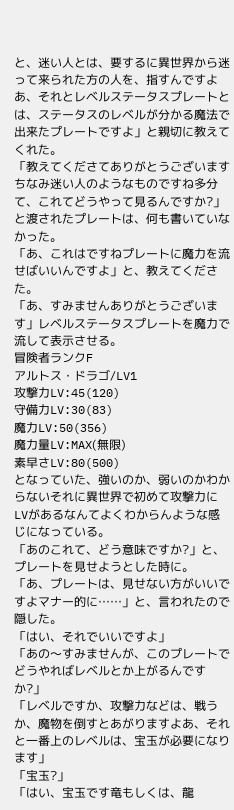と、迷い人とは、要するに異世界から迷って来られた方の人を、指すんですよあ、それとレベルステータスプレートとは、ステータスのレベルが分かる魔法で出来たプレートですよ」と親切に教えてくれた。
「教えてくださてありがとうございますちなみ迷い人のようなものですね多分て、これてどうやって見るんですか?」と渡されたプレートは、何も書いていなかった。
「あ、これはですねプレートに魔力を流せばいいんですよ」と、教えてくださた。
「あ、すみませんありがとうございます」レベルステータスプレートを魔力で流して表示させる。
冒険者ランクF
アルトス・ドラゴ/LV1
攻撃力LV:45(120)
守備力LV:30(83)
魔力LV:50(356)
魔力量LV:MAX(無限)
素早さLV:80(500)
となっていた、強いのか、弱いのかわからないそれに異世界で初めて攻撃力にLVがあるなんてよくわからんような感じになっている。
「あのこれて、どう意味ですか?」と、プレートを見せようとした時に。
「あ、プレートは、見せない方がいいですよマナー的に……」と、言われたので隠した。
「はい、それでいいですよ」
「あの〜すみませんが、このプレートでどうやればレベルとか上がるんですか?」
「レベルですか、攻撃力などは、戦うか、魔物を倒すとあがりますよあ、それと一番上のレベルは、宝玉が必要になります」
「宝玉?」
「はい、宝玉です竜もしくは、龍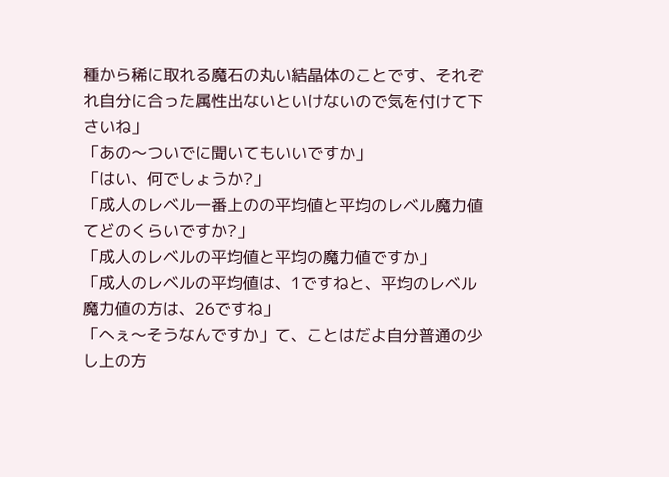種から稀に取れる魔石の丸い結晶体のことです、それぞれ自分に合った属性出ないといけないので気を付けて下さいね」
「あの〜ついでに聞いてもいいですか」
「はい、何でしょうか?」
「成人のレベル一番上のの平均値と平均のレベル魔力値てどのくらいですか?」
「成人のレベルの平均値と平均の魔力値ですか」
「成人のレベルの平均値は、1ですねと、平均のレベル魔力値の方は、26ですね」
「へぇ〜そうなんですか」て、ことはだよ自分普通の少し上の方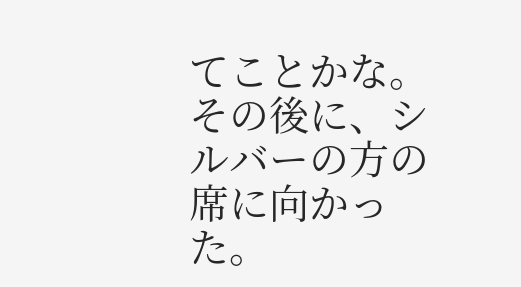てことかな。
その後に、シルバーの方の席に向かった。